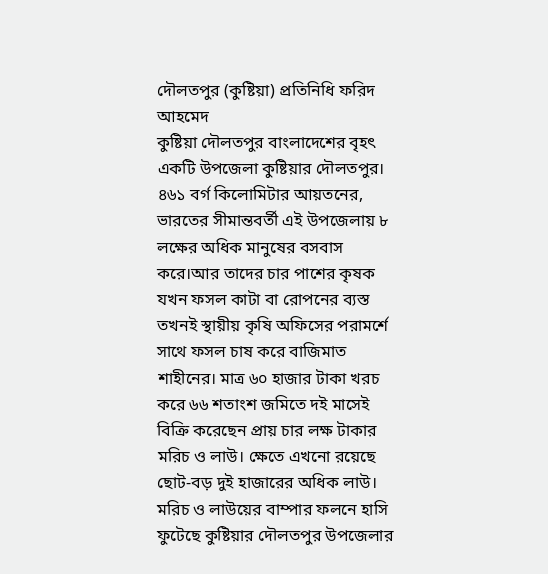দৌলতপুর (কুষ্টিয়া) প্রতিনিধি ফরিদ আহমেদ
কুষ্টিয়া দৌলতপুর বাংলাদেশের বৃহৎ একটি উপজেলা কুষ্টিয়ার দৌলতপুর। ৪৬১ বর্গ কিলোমিটার আয়তনের, ভারতের সীমান্তবর্তী এই উপজেলায় ৮ লক্ষের অধিক মানুষের বসবাস করে।আর তাদের চার পাশের কৃষক যখন ফসল কাটা বা রোপনের ব্যস্ত তখনই স্থায়ীয় কৃষি অফিসের পরামর্শে সাথে ফসল চাষ করে বাজিমাত শাহীনের। মাত্র ৬০ হাজার টাকা খরচ করে ৬৬ শতাংশ জমিতে দই মাসেই বিক্রি করেছেন প্রায় চার লক্ষ টাকার মরিচ ও লাউ। ক্ষেতে এখনো রয়েছে ছোট-বড় দুই হাজারের অধিক লাউ।
মরিচ ও লাউয়ের বাম্পার ফলনে হাসি ফুটেছে কুষ্টিয়ার দৌলতপুর উপজেলার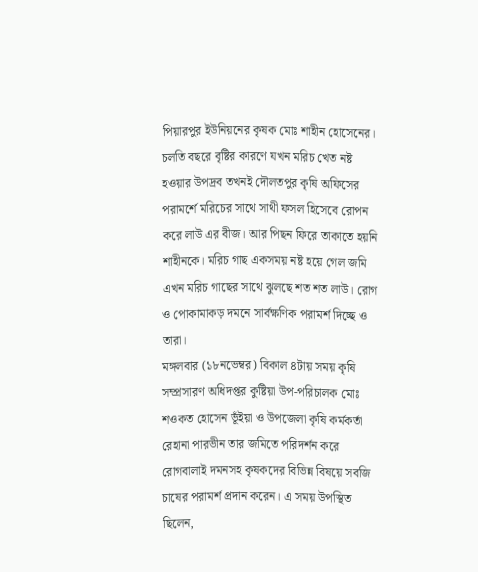পিয়ারপুর ইউনিয়নের কৃষক মোঃ শাহীন হোসেনের। চলতি বছরে বৃষ্টির কারণে যখন মরিচ খেত নষ্ট হওয়ার উপদ্রব তখনই দৌলতপুর কৃষি অফিসের পরামর্শে মরিচের সাথে সাথী ফসল হিসেবে রোপন করে লাউ এর বীজ। আর পিছন ফিরে তাকাতে হয়নি শাহীনকে। মরিচ গাছ একসময় নষ্ট হয়ে গেল জমি এখন মরিচ গাছের সাথে ঝুলছে শত শত লাউ। রোগ ও পোকামাকড় দমনে সার্বক্ষণিক পরামর্শ দিচ্ছে ও তারা।
মঙ্গলবার (১৮নভেম্বর) বিকাল ৪টায় সময় কৃষি সম্প্রসারণ অধিদপ্তর কুষ্টিয়া উপ-পরিচালক মোঃ শওকত হোসেন ভূঁইয়া ও উপজেলা কৃষি কর্মকর্তা রেহানা পারভীন তার জমিতে পরিদর্শন করে রোগবালাই দমনসহ কৃষকদের বিভিন্ন বিষয়ে সবজি চাষের পরামর্শ প্রদান করেন। এ সময় উপস্থিত ছিলেন,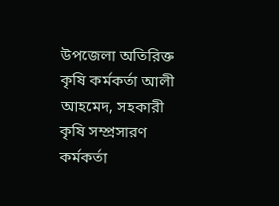উপজেলা অতিরিক্ত কৃষি কর্মকর্তা আলী আহমেদ, সহকারী কৃষি সম্প্রসারণ কর্মকর্তা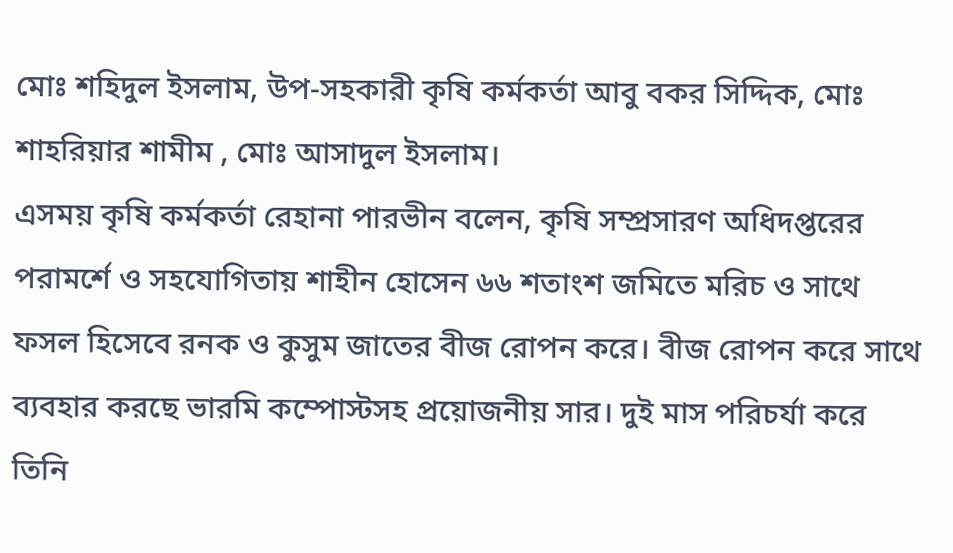মোঃ শহিদুল ইসলাম, উপ-সহকারী কৃষি কর্মকর্তা আবু বকর সিদ্দিক, মোঃ শাহরিয়ার শামীম , মোঃ আসাদুল ইসলাম।
এসময় কৃষি কর্মকর্তা রেহানা পারভীন বলেন, কৃষি সম্প্রসারণ অধিদপ্তরের পরামর্শে ও সহযোগিতায় শাহীন হোসেন ৬৬ শতাংশ জমিতে মরিচ ও সাথে ফসল হিসেবে রনক ও কুসুম জাতের বীজ রোপন করে। বীজ রোপন করে সাথে ব্যবহার করছে ভারমি কম্পোস্টসহ প্রয়োজনীয় সার। দুই মাস পরিচর্যা করে তিনি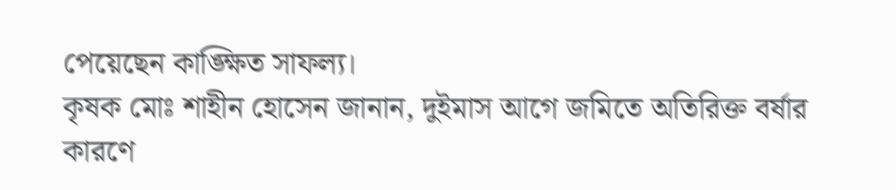পেয়েছেন কাঙ্ক্ষিত সাফল্য।
কৃষক মোঃ শাহীন হোসেন জানান, দুইমাস আগে জমিতে অতিরিক্ত বর্ষার কারণে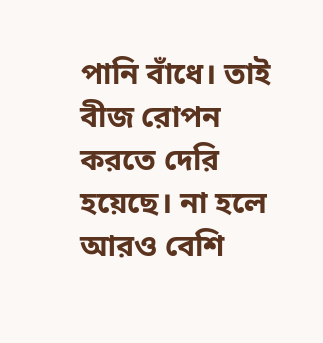পানি বাঁধে। তাই বীজ রোপন করতে দেরি হয়েছে। না হলে আরও বেশি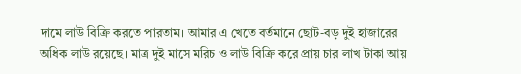দামে লাউ বিক্রি করতে পারতাম। আমার এ খেতে বর্তমানে ছোট-বড় দুই হাজারের অধিক লাউ রয়েছে। মাত্র দুই মাসে মরিচ ও লাউ বিক্রি করে প্রায় চার লাখ টাকা আয়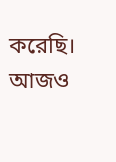করেছি। আজও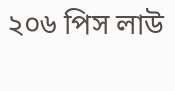২০৬ পিস লাউ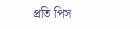প্রতি পিস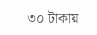৩০ টাকায়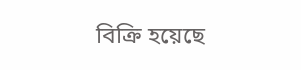বিক্রি হয়েছে